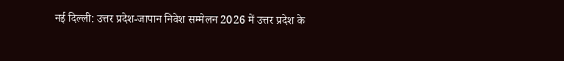नई दिल्ली: उत्तर प्रदेश-जापान निवेश सम्मेलन 2026 में उत्तर प्रदेश के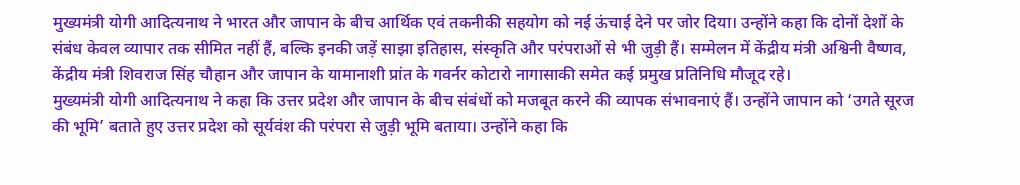मुख्यमंत्री योगी आदित्यनाथ ने भारत और जापान के बीच आर्थिक एवं तकनीकी सहयोग को नई ऊंचाई देने पर जोर दिया। उन्होंने कहा कि दोनों देशों के संबंध केवल व्यापार तक सीमित नहीं हैं, बल्कि इनकी जड़ें साझा इतिहास, संस्कृति और परंपराओं से भी जुड़ी हैं। सम्मेलन में केंद्रीय मंत्री अश्विनी वैष्णव, केंद्रीय मंत्री शिवराज सिंह चौहान और जापान के यामानाशी प्रांत के गवर्नर कोटारो नागासाकी समेत कई प्रमुख प्रतिनिधि मौजूद रहे।
मुख्यमंत्री योगी आदित्यनाथ ने कहा कि उत्तर प्रदेश और जापान के बीच संबंधों को मजबूत करने की व्यापक संभावनाएं हैं। उन्होंने जापान को ‘उगते सूरज की भूमि’ बताते हुए उत्तर प्रदेश को सूर्यवंश की परंपरा से जुड़ी भूमि बताया। उन्होंने कहा कि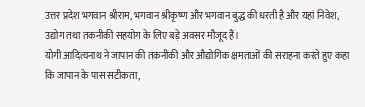उत्तर प्रदेश भगवान श्रीराम, भगवान श्रीकृष्ण और भगवान बुद्ध की धरती है और यहां निवेश, उद्योग तथा तकनीकी सहयोग के लिए बड़े अवसर मौजूद हैं।
योगी आदित्यनाथ ने जापान की तकनीकी और औद्योगिक क्षमताओं की सराहना करते हुए कहा कि जापान के पास सटीकता,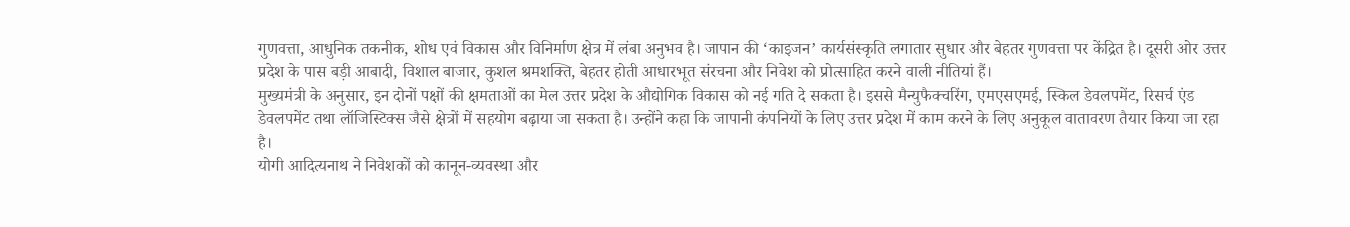गुणवत्ता, आधुनिक तकनीक, शोध एवं विकास और विनिर्माण क्षेत्र में लंबा अनुभव है। जापान की ‘काइजन’ कार्यसंस्कृति लगातार सुधार और बेहतर गुणवत्ता पर केंद्रित है। दूसरी ओर उत्तर प्रदेश के पास बड़ी आबादी, विशाल बाजार, कुशल श्रमशक्ति, बेहतर होती आधारभूत संरचना और निवेश को प्रोत्साहित करने वाली नीतियां हैं।
मुख्यमंत्री के अनुसार, इन दोनों पक्षों की क्षमताओं का मेल उत्तर प्रदेश के औद्योगिक विकास को नई गति दे सकता है। इससे मैन्युफैक्चरिंग, एमएसएमई, स्किल डेवलपमेंट, रिसर्च एंड डेवलपमेंट तथा लॉजिस्टिक्स जैसे क्षेत्रों में सहयोग बढ़ाया जा सकता है। उन्होंने कहा कि जापानी कंपनियों के लिए उत्तर प्रदेश में काम करने के लिए अनुकूल वातावरण तैयार किया जा रहा है।
योगी आदित्यनाथ ने निवेशकों को कानून-व्यवस्था और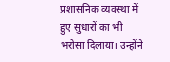प्रशासनिक व्यवस्था में हुए सुधारों का भी भरोसा दिलाया। उन्होंने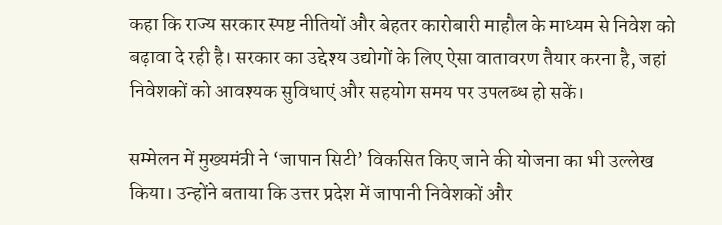कहा कि राज्य सरकार स्पष्ट नीतियों और बेहतर कारोबारी माहौल के माध्यम से निवेश को बढ़ावा दे रही है। सरकार का उद्देश्य उद्योगों के लिए ऐसा वातावरण तैयार करना है, जहां निवेशकों को आवश्यक सुविधाएं और सहयोग समय पर उपलब्ध हो सकें।

सम्मेलन में मुख्यमंत्री ने ‘जापान सिटी’ विकसित किए जाने की योजना का भी उल्लेख किया। उन्होंने बताया कि उत्तर प्रदेश में जापानी निवेशकों और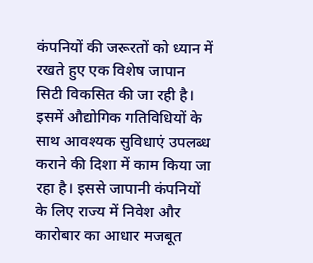कंपनियों की जरूरतों को ध्यान में रखते हुए एक विशेष जापान सिटी विकसित की जा रही है। इसमें औद्योगिक गतिविधियों के साथ आवश्यक सुविधाएं उपलब्ध कराने की दिशा में काम किया जा रहा है। इससे जापानी कंपनियों के लिए राज्य में निवेश और कारोबार का आधार मजबूत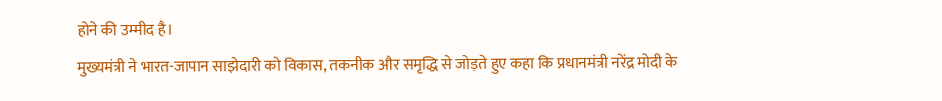होने की उम्मीद है।
मुख्यमंत्री ने भारत-जापान साझेदारी को विकास, तकनीक और समृद्धि से जोड़ते हुए कहा कि प्रधानमंत्री नरेंद्र मोदी के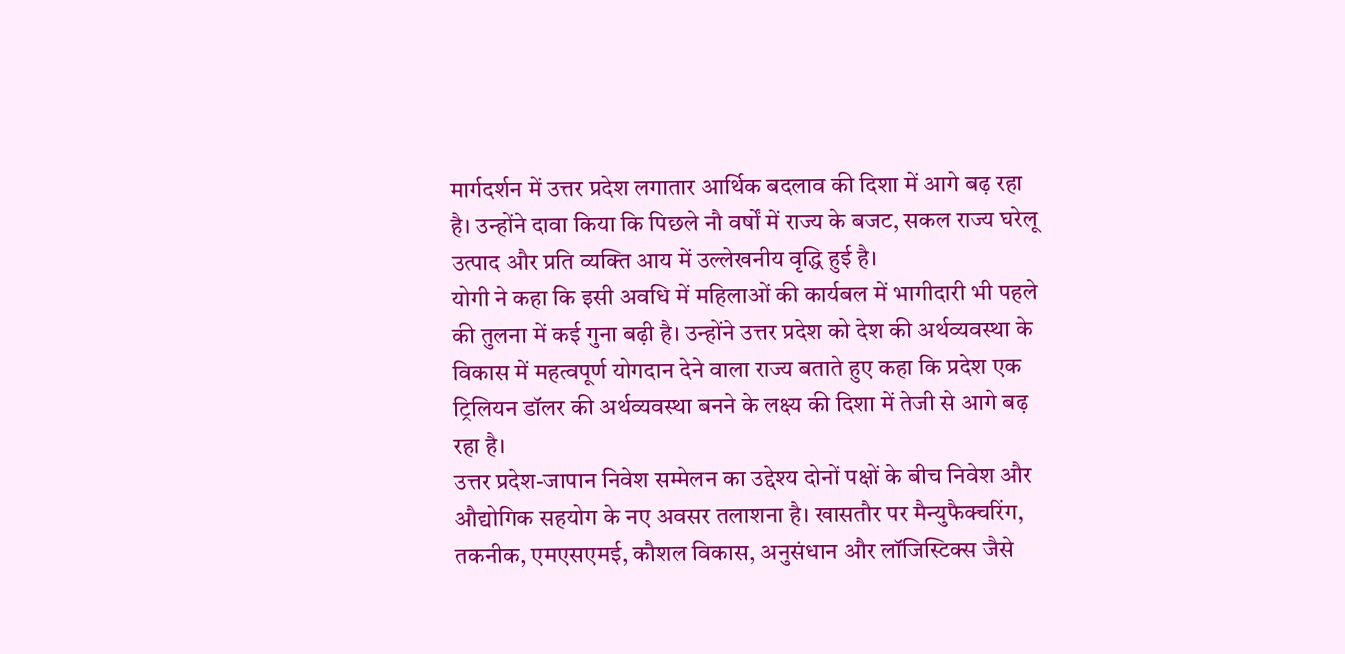मार्गदर्शन में उत्तर प्रदेश लगातार आर्थिक बदलाव की दिशा में आगे बढ़ रहा है। उन्होंने दावा किया कि पिछले नौ वर्षों में राज्य के बजट, सकल राज्य घरेलू उत्पाद और प्रति व्यक्ति आय में उल्लेखनीय वृद्धि हुई है।
योगी ने कहा कि इसी अवधि में महिलाओं की कार्यबल में भागीदारी भी पहले की तुलना में कई गुना बढ़ी है। उन्होंने उत्तर प्रदेश को देश की अर्थव्यवस्था के विकास में महत्वपूर्ण योगदान देने वाला राज्य बताते हुए कहा कि प्रदेश एक ट्रिलियन डॉलर की अर्थव्यवस्था बनने के लक्ष्य की दिशा में तेजी से आगे बढ़ रहा है।
उत्तर प्रदेश-जापान निवेश सम्मेलन का उद्देश्य दोनों पक्षों के बीच निवेश और औद्योगिक सहयोग के नए अवसर तलाशना है। खासतौर पर मैन्युफैक्चरिंग, तकनीक, एमएसएमई, कौशल विकास, अनुसंधान और लॉजिस्टिक्स जैसे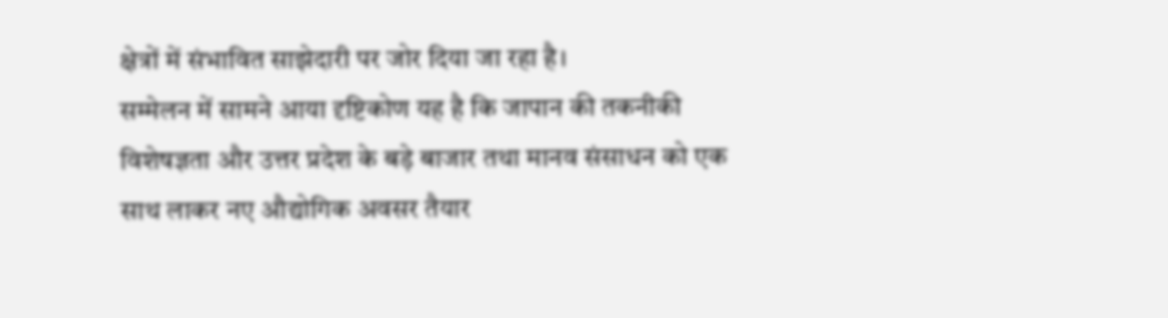क्षेत्रों में संभावित साझेदारी पर जोर दिया जा रहा है।
सम्मेलन में सामने आया दृष्टिकोण यह है कि जापान की तकनीकी विशेषज्ञता और उत्तर प्रदेश के बड़े बाजार तथा मानव संसाधन को एक साथ लाकर नए औद्योगिक अवसर तैयार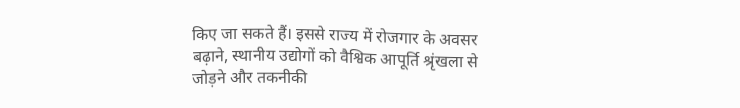किए जा सकते हैं। इससे राज्य में रोजगार के अवसर बढ़ाने, स्थानीय उद्योगों को वैश्विक आपूर्ति श्रृंखला से जोड़ने और तकनीकी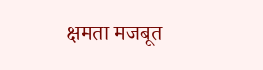क्षमता मजबूत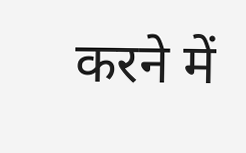करने में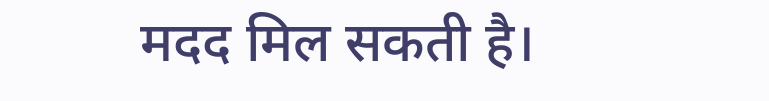मदद मिल सकती है।